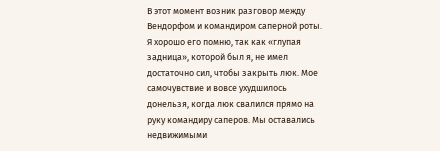В этот момент возник разговор между Вендорфом и командиром саперной роты. Я хорошо его помню, так как «глупая задница», которой был я, не имел достаточно сил, чтобы закрыть люк. Мое самочувствие и вовсе ухудшилось донельзя, когда люк свалился прямо на руку командиру саперов. Мы оставались недвижимыми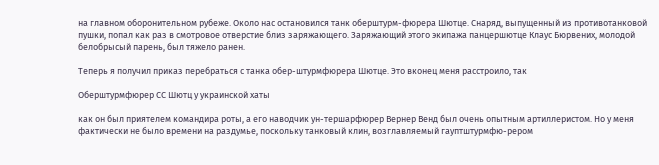на главном оборонительном рубеже. Около нас остановился танк оберштурм-фюрера Шютце. Снаряд, выпущенный из противотанковой пушки, попал как раз в смотровое отверстие близ заряжающего. Заряжающий этого экипажа панцершютце Клаус Бюрвених, молодой белобрысый парень, был тяжело ранен.

Теперь я получил приказ перебраться с танка обер-штурмфюрера Шютце. Это вконец меня расстроило, так

Оберштурмфюрер СС Шютц у украинской хаты

как он был приятелем командира роты, а его наводчик ун-тершарфюрер Вернер Венд был очень опытным артиллеристом. Но у меня фактически не было времени на раздумье, поскольку танковый клин, возглавляемый гауптштурмфю-рером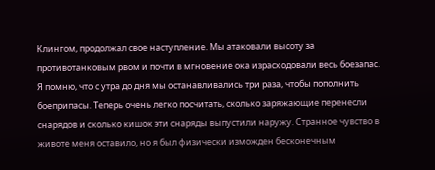Клингом, продолжал свое наступление. Мы атаковали высоту за противотанковым рвом и почти в мгновение ока израсходовали весь боезапас. Я помню, что с утра до дня мы останавливались три раза, чтобы пополнить боеприпасы. Теперь очень легко посчитать, сколько заряжающие перенесли снарядов и сколько кишок эти снаряды выпустили наружу. Странное чувство в животе меня оставило, но я был физически изможден бесконечным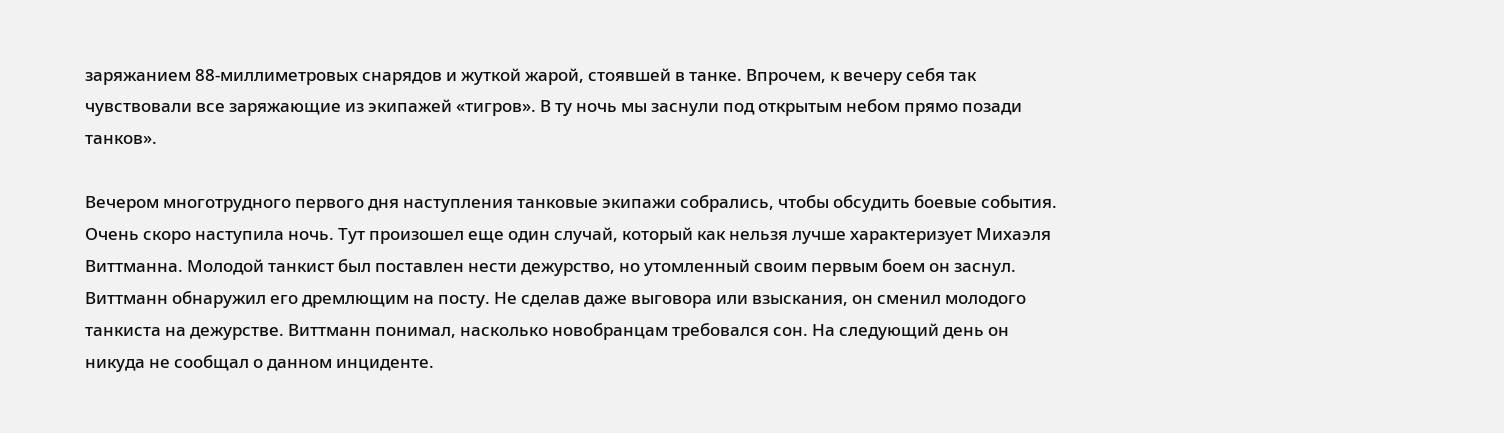заряжанием 88-миллиметровых снарядов и жуткой жарой, стоявшей в танке. Впрочем, к вечеру себя так чувствовали все заряжающие из экипажей «тигров». В ту ночь мы заснули под открытым небом прямо позади танков».

Вечером многотрудного первого дня наступления танковые экипажи собрались, чтобы обсудить боевые события. Очень скоро наступила ночь. Тут произошел еще один случай, который как нельзя лучше характеризует Михаэля Виттманна. Молодой танкист был поставлен нести дежурство, но утомленный своим первым боем он заснул. Виттманн обнаружил его дремлющим на посту. Не сделав даже выговора или взыскания, он сменил молодого танкиста на дежурстве. Виттманн понимал, насколько новобранцам требовался сон. На следующий день он никуда не сообщал о данном инциденте.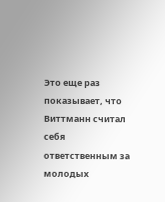Это еще раз показывает, что Виттманн считал себя ответственным за молодых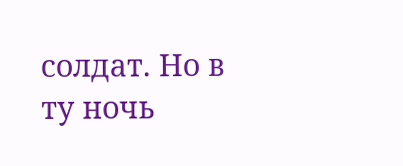солдат. Но в ту ночь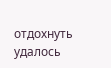отдохнуть удалось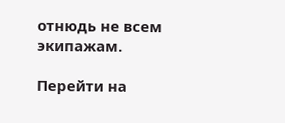отнюдь не всем экипажам.

Перейти на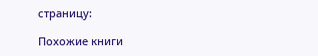страницу:

Похожие книги